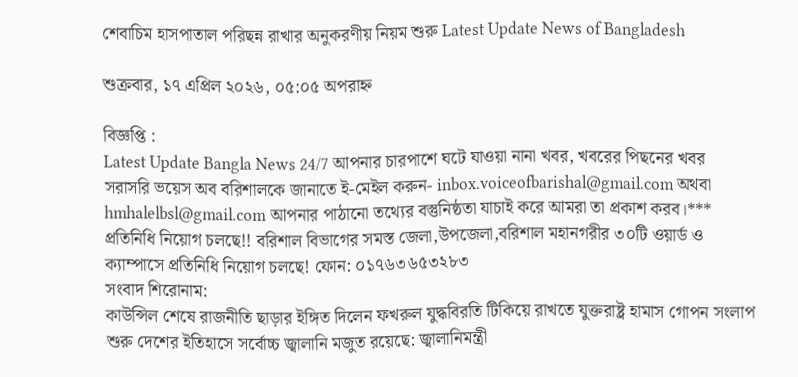শেবাচিম হাসপাতাল পরিছন্ন রাখার অনুকরণীয় নিয়ম শুরু Latest Update News of Bangladesh

শুক্রবার, ১৭ এপ্রিল ২০২৬, ০৫:০৫ অপরাহ্ন

বিজ্ঞপ্তি :
Latest Update Bangla News 24/7 আপনার চারপাশে ঘটে যাওয়া নানা খবর, খবরের পিছনের খবর সরাসরি ভয়েস অব বরিশালকে জানাতে ই-মেইল করুন- inbox.voiceofbarishal@gmail.com অথবা hmhalelbsl@gmail.com আপনার পাঠানো তথ্যের বস্তুনিষ্ঠতা যাচাই করে আমরা তা প্রকাশ করব।*** প্রতিনিধি নিয়োগ চলছে!! বরিশাল বিভাগের সমস্ত জেলা,উপজেলা,বরিশাল মহানগরীর ৩০টি ওয়ার্ড ও ক্যাম্পাসে প্রতিনিধি নিয়োগ চলছে! ফোন: ০১৭৬৩৬৫৩২৮৩
সংবাদ শিরোনাম:
কাউন্সিল শেষে রাজনীতি ছাড়ার ইঙ্গিত দিলেন ফখরুল যুদ্ধবিরতি টিকিয়ে রাখতে যুক্তরাষ্ট্র হামাস গোপন সংলাপ শুরু দেশের ইতিহাসে সর্বোচ্চ জ্বালানি মজুত রয়েছে: জ্বালানিমন্ত্রী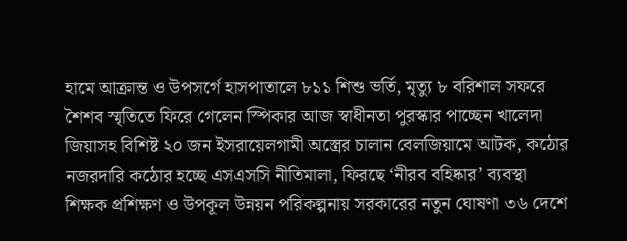হামে আক্রান্ত ও উপসর্গে হাসপাতালে ৮১১ শিশু ভর্তি, মৃত্যু ৮ বরিশাল সফরে শৈশব স্মৃতিতে ফিরে গেলেন স্পিকার আজ স্বাধীনতা পুরস্কার পাচ্ছেন খালেদা জিয়াসহ বিশিষ্ট ২০ জন ইসরায়েলগামী অস্ত্রের চালান বেলজিয়ামে আটক, কঠোর নজরদারি কঠোর হচ্ছে এসএসসি নীতিমালা, ফিরছে ‘নীরব বহিষ্কার’ ব্যবস্থা শিক্ষক প্রশিক্ষণ ও উপকূল উন্নয়ন পরিকল্পনায় সরকারের নতুন ঘোষণা ৩৬ দেশে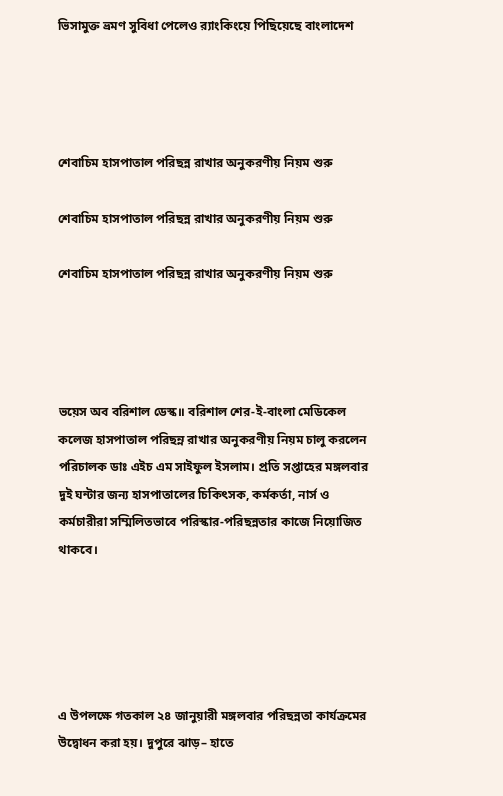ভিসামুক্ত ভ্রমণ সুবিধা পেলেও র‌্যাংকিংয়ে পিছিয়েছে বাংলাদেশ




শেবাচিম হাসপাতাল পরিছন্ন রাখার অনুকরণীয় নিয়ম শুরু

শেবাচিম হাসপাতাল পরিছন্ন রাখার অনুকরণীয় নিয়ম শুরু

শেবাচিম হাসপাতাল পরিছন্ন রাখার অনুকরণীয় নিয়ম শুরু




ভয়েস অব বরিশাল ডেস্ক॥ বরিশাল শের-ই-বাংলা মেডিকেল কলেজ হাসপাতাল পরিছন্ন রাখার অনুকরণীয় নিয়ম চালু করলেন পরিচালক ডাঃ এইচ এম সাইফুল ইসলাম। প্রতি সপ্তাহের মঙ্গলবার দুই ঘন্টার জন্য হাসপাতালের চিকিৎসক, কর্মকর্তা, নার্স ও কর্মচারীরা সম্মিলিতভাবে পরিস্কার-পরিছন্নতার কাজে নিয়োজিত থাকবে।





এ উপলক্ষে গতকাল ২৪ জানুয়ারী মঙ্গলবার পরিছন্নতা কার্যক্রমের উদ্বোধন করা হয়। দুপুরে ঝাড়– হাতে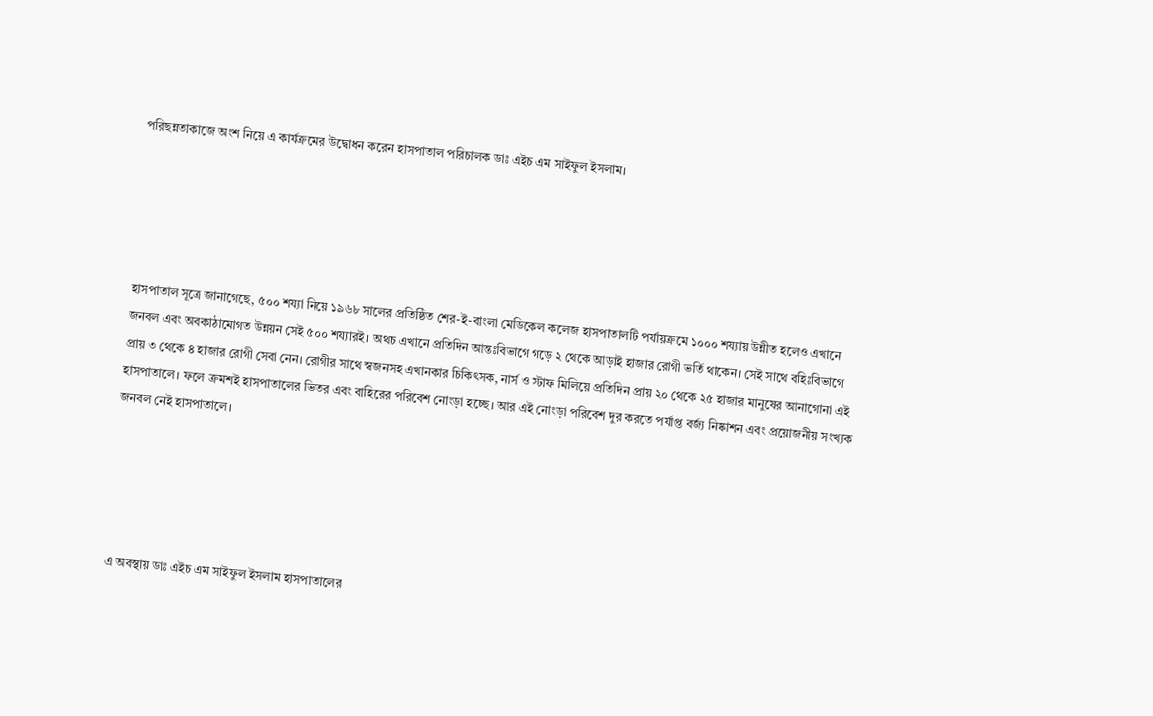পরিছন্নতাকাজে অংশ নিয়ে এ কার্যক্রমের উদ্বোধন করেন হাসপাতাল পরিচালক ডাঃ এইচ এম সাইফুল ইসলাম।





হাসপাতাল সূত্রে জানাগেছে, ৫০০ শয্যা নিয়ে ১৯৬৮ সালের প্রতিষ্ঠিত শের-ই-বাংলা মেডিকেল কলেজ হাসপাতালটি পর্যায়ক্রমে ১০০০ শয্যায় উন্নীত হলেও এখানে জনবল এবং অবকাঠামোগত উন্নয়ন সেই ৫০০ শয্যারই। অথচ এখানে প্রতিদিন আন্তঃবিভাগে গড়ে ২ থেকে আড়াই হাজার রোগী ভর্তি থাকেন। সেই সাথে বহিঃবিভাগে প্রায় ৩ থেকে ৪ হাজার রোগী সেবা নেন। রোগীর সাথে স্বজনসহ এখানকার চিকিৎসক, নার্স ও স্টাফ মিলিয়ে প্রতিদিন প্রায় ২০ থেকে ২৫ হাজার মানুষের আনাগোনা এই হাসপাতালে। ফলে ক্রমশই হাসপাতালের ভিতর এবং বাহিরের পরিবেশ নোংড়া হচ্ছে। আর এই নোংড়া পরিবেশ দুর করতে পর্যাপ্ত বর্জ্য নিষ্কাশন এবং প্রয়োজনীয় সংখ্যক জনবল নেই হাসপাতালে।





এ অবস্থায় ডাঃ এইচ এম সাইফুল ইসলাম হাসপাতালের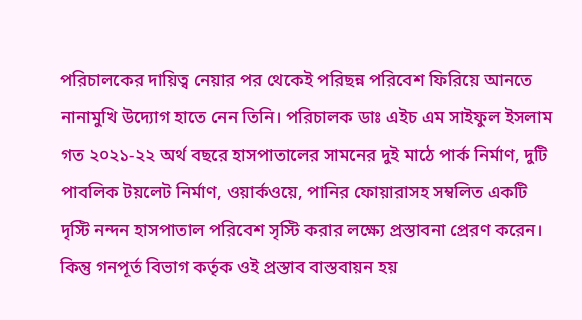পরিচালকের দায়িত্ব নেয়ার পর থেকেই পরিছন্ন পরিবেশ ফিরিয়ে আনতে নানামুখি উদ্যোগ হাতে নেন তিনি। পরিচালক ডাঃ এইচ এম সাইফুল ইসলাম গত ২০২১-২২ অর্থ বছরে হাসপাতালের সামনের দুই মাঠে পার্ক নির্মাণ, দুটি পাবলিক টয়লেট নির্মাণ, ওয়ার্কওয়ে, পানির ফোয়ারাসহ সম্বলিত একটি দৃস্টি নন্দন হাসপাতাল পরিবেশ সৃস্টি করার লক্ষ্যে প্রস্তাবনা প্রেরণ করেন। কিন্তু গনপূর্ত বিভাগ কর্তৃক ওই প্রস্তাব বাস্তবায়ন হয়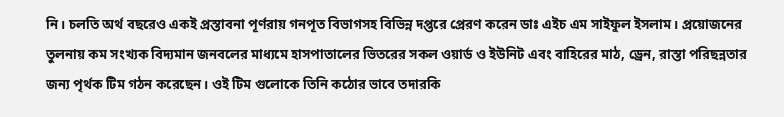নি। চলতি অর্থ বছরেও একই প্রস্তাবনা পূর্ণরায় গনপূত বিভাগসহ বিভিন্ন দপ্তরে প্রেরণ করেন ডাঃ এইচ এম সাইফুল ইসলাম। প্রয়োজনের তুলনায় কম সংখ্যক বিদ্যমান জনবলের মাধ্যমে হাসপাতালের ভিতরের সকল ওয়ার্ড ও ইউনিট এবং বাহিরের মাঠ, ড্রেন, রাস্তা পরিছন্নতার জন্য পৃর্থক টিম গঠন করেছেন। ওই টিম গুলোকে তিনি কঠোর ভাবে তদারকি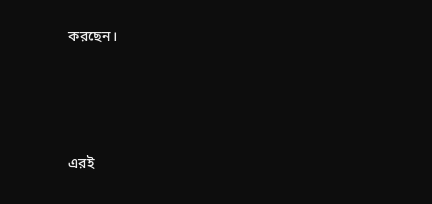করছেন।





এরই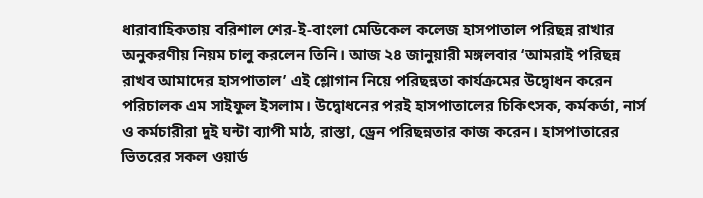ধারাবাহিকতায় বরিশাল শের-ই-বাংলা মেডিকেল কলেজ হাসপাতাল পরিছন্ন রাখার অনুকরণীয় নিয়ম চালু করলেন তিনি। আজ ২৪ জানুয়ারী মঙ্গলবার ‘আমরাই পরিছন্ন রাখব আমাদের হাসপাতাল’ এই শ্লোগান নিয়ে পরিছন্নতা কার্যক্রমের উদ্বোধন করেন পরিচালক এম সাইফুল ইসলাম। উদ্বোধনের পরই হাসপাতালের চিকিৎসক, কর্মকর্তা, নার্স ও কর্মচারীরা দুই ঘন্টা ব্যাপী মাঠ, রাস্তা, ড্রেন পরিছন্নতার কাজ করেন। হাসপাতারের ভিতরের সকল ওয়ার্ড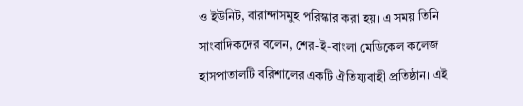ও ইউনিট, বারান্দাসমুহ পরিস্কার করা হয়। এ সময় তিনি সাংবাদিকদের বলেন, শের-ই-বাংলা মেডিকেল কলেজ হাসপাতালটি বরিশালের একটি ঐতিয্যবাহী প্রতিষ্ঠান। এই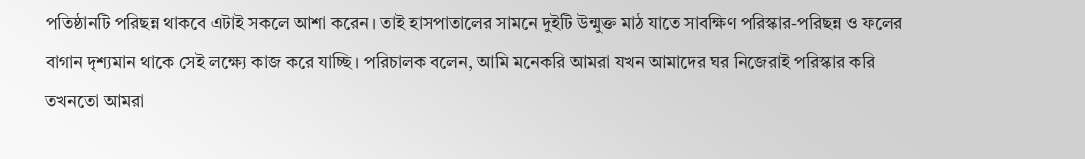পতিষ্ঠানটি পরিছন্ন থাকবে এটাই সকলে আশা করেন। তাই হাসপাতালের সামনে দুইটি উন্মুক্ত মাঠ যাতে সাবক্ষিণ পরিস্কার-পরিছন্ন ও ফলের বাগান দৃশ্যমান থাকে সেই লক্ষ্যে কাজ করে যাচ্ছি। পরিচালক বলেন, আমি মনেকরি আমরা যখন আমাদের ঘর নিজেরাই পরিস্কার করি তখনতো আমরা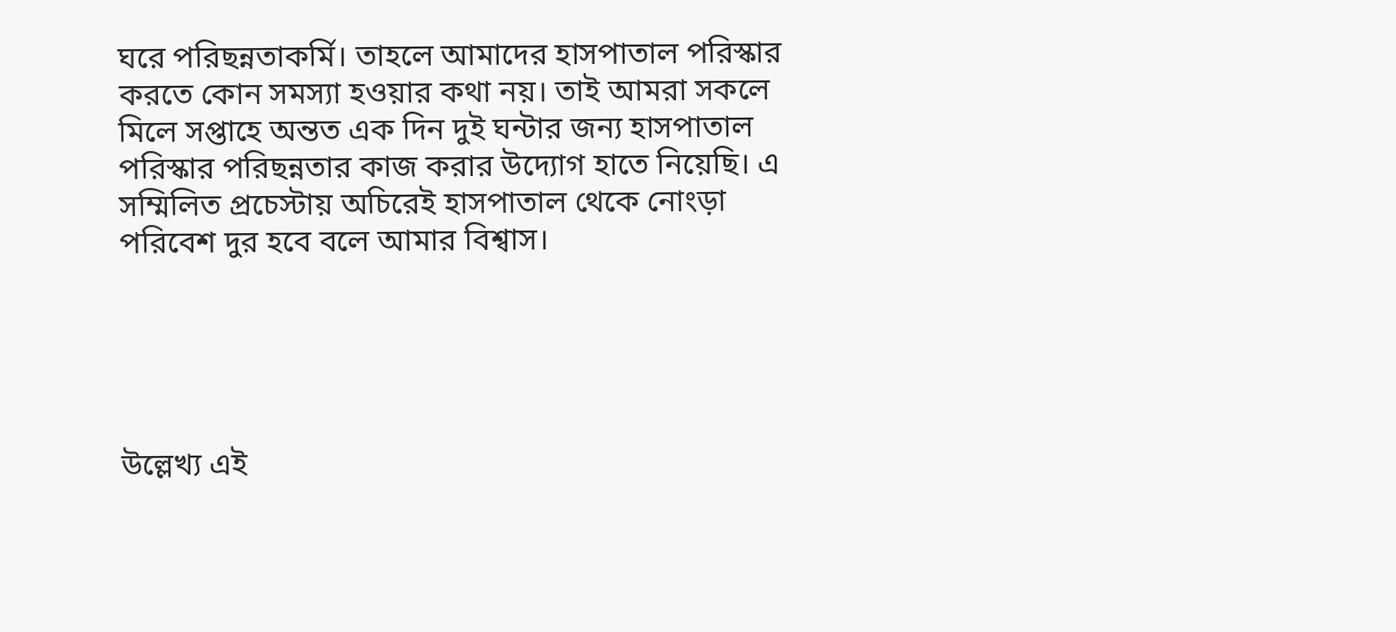ঘরে পরিছন্নতাকর্মি। তাহলে আমাদের হাসপাতাল পরিস্কার করতে কোন সমস্যা হওয়ার কথা নয়। তাই আমরা সকলে মিলে সপ্তাহে অন্তত এক দিন দুই ঘন্টার জন্য হাসপাতাল পরিস্কার পরিছন্নতার কাজ করার উদ্যোগ হাতে নিয়েছি। এ সম্মিলিত প্রচেস্টায় অচিরেই হাসপাতাল থেকে নোংড়া পরিবেশ দুর হবে বলে আমার বিশ্বাস।





উল্লেখ্য এই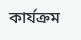কার্যক্রম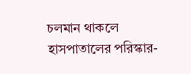চলমান থাকলে হাসপাতালের পরিস্কার-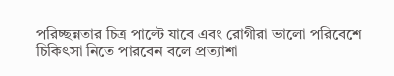পরিচ্ছন্নতার চিত্র পাল্টে যাবে এবং রোগীরা ভালো পরিবেশে চিকিৎসা নিতে পারবেন বলে প্রত্যাশা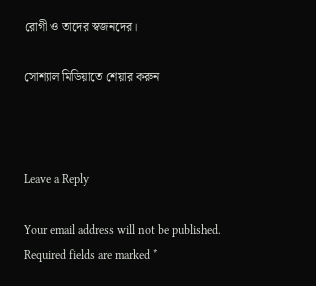রোগী ও তাদের স্বজনদের।

সোশ্যাল মিডিয়াতে শেয়ার করুন



Leave a Reply

Your email address will not be published. Required fields are marked *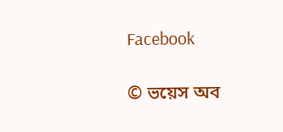Facebook

© ভয়েস অব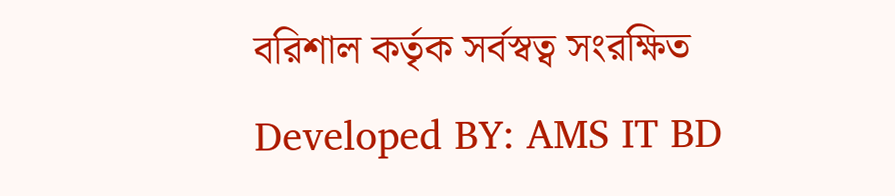বরিশাল কর্তৃক সর্বস্বত্ব সংরক্ষিত
Developed BY: AMS IT BD